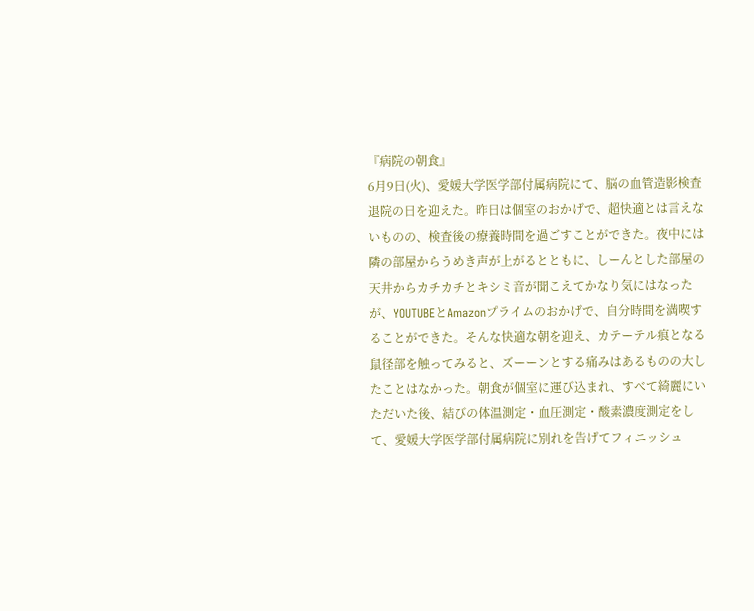『病院の朝食』
6月9日(火)、愛媛大学医学部付属病院にて、脳の血管造影検査退院の日を迎えた。昨日は個室のおかげで、超快適とは言えないものの、検査後の療養時間を過ごすことができた。夜中には隣の部屋からうめき声が上がるとともに、しーんとした部屋の天井からカチカチとキシミ音が聞こえてかなり気にはなったが、YOUTUBEとAmazonプライムのおかげで、自分時間を満喫することができた。そんな快適な朝を迎え、カテーテル痕となる鼠径部を触ってみると、ズーーンとする痛みはあるものの大したことはなかった。朝食が個室に運び込まれ、すべて綺麗にいただいた後、結びの体温測定・血圧測定・酸素濃度測定をして、愛媛大学医学部付属病院に別れを告げてフィニッシュ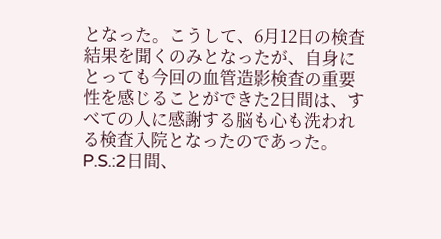となった。こうして、6月12日の検査結果を聞くのみとなったが、自身にとっても今回の血管造影検査の重要性を感じることができた2日間は、すべての人に感謝する脳も心も洗われる検査入院となったのであった。
P.S.:2日間、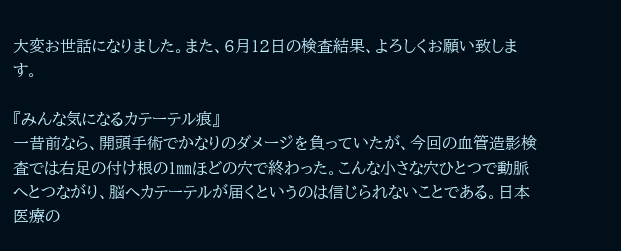大変お世話になりました。また、6月12日の検査結果、よろしくお願い致します。

『みんな気になるカテーテル痕』
一昔前なら、開頭手術でかなりのダメージを負っていたが、今回の血管造影検査では右足の付け根の1㎜ほどの穴で終わった。こんな小さな穴ひとつで動脈へとつながり、脳へカテーテルが届くというのは信じられないことである。日本医療の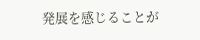発展を感じることが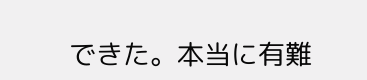できた。本当に有難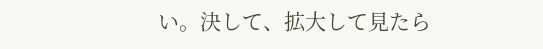い。決して、拡大して見たら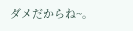ダメだからね~。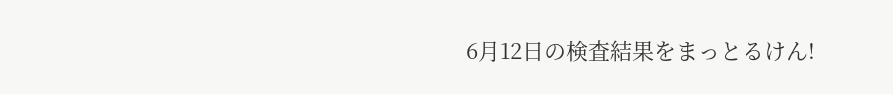6月12日の検査結果をまっとるけん!